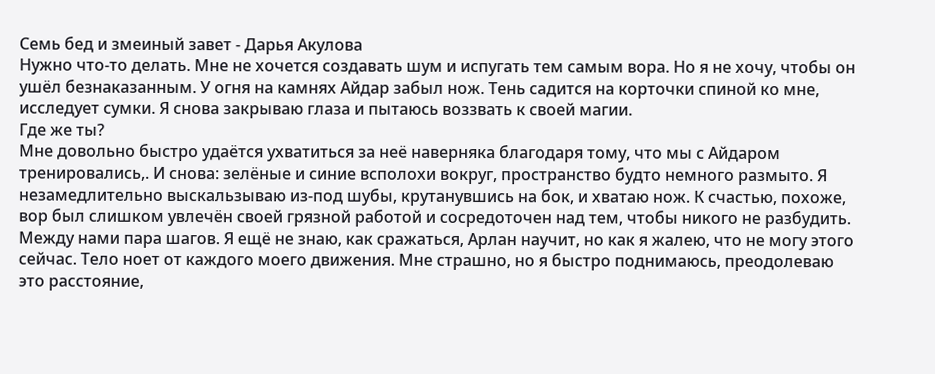Семь бед и змеиный завет - Дарья Акулова
Нужно что-то делать. Мне не хочется создавать шум и испугать тем самым вора. Но я не хочу, чтобы он ушёл безнаказанным. У огня на камнях Айдар забыл нож. Тень садится на корточки спиной ко мне, исследует сумки. Я снова закрываю глаза и пытаюсь воззвать к своей магии.
Где же ты?
Мне довольно быстро удаётся ухватиться за неё наверняка благодаря тому, что мы с Айдаром тренировались,. И снова: зелёные и синие всполохи вокруг, пространство будто немного размыто. Я незамедлительно выскальзываю из-под шубы, крутанувшись на бок, и хватаю нож. К счастью, похоже, вор был слишком увлечён своей грязной работой и сосредоточен над тем, чтобы никого не разбудить. Между нами пара шагов. Я ещё не знаю, как сражаться, Арлан научит, но как я жалею, что не могу этого сейчас. Тело ноет от каждого моего движения. Мне страшно, но я быстро поднимаюсь, преодолеваю это расстояние,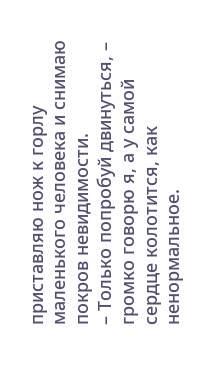приставляю нож к горлу маленького человека и снимаю покров невидимости.
– Только попробуй двинуться, – громко говорю я, а у самой сердце колотится, как ненормальное.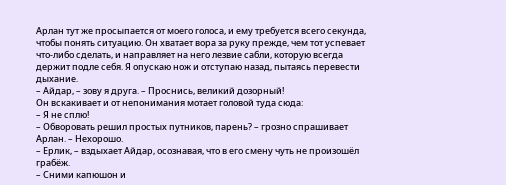Арлан тут же просыпается от моего голоса, и ему требуется всего секунда, чтобы понять ситуацию. Он хватает вора за руку прежде, чем тот успевает что-либо сделать, и направляет на него лезвие сабли, которую всегда держит подле себя. Я опускаю нож и отступаю назад, пытаясь перевести дыхание.
– Айдар, – зову я друга. – Проснись, великий дозорный!
Он вскакивает и от непонимания мотает головой туда сюда:
– Я не сплю!
– Обворовать решил простых путников, парень? – грозно спрашивает Арлан. – Нехорошо.
– Ерлик, – вздыхает Айдар, осознавая, что в его смену чуть не произошёл грабёж.
– Сними капюшон и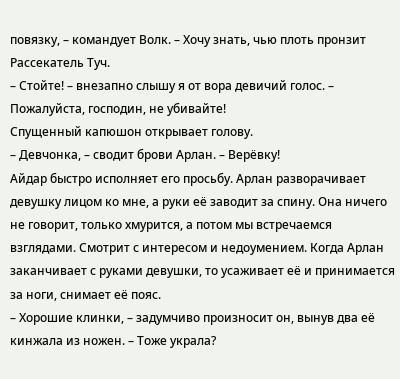повязку, – командует Волк. – Хочу знать, чью плоть пронзит Рассекатель Туч.
– Стойте! – внезапно слышу я от вора девичий голос. – Пожалуйста, господин, не убивайте!
Спущенный капюшон открывает голову.
– Девчонка, – сводит брови Арлан. – Верёвку!
Айдар быстро исполняет его просьбу. Арлан разворачивает девушку лицом ко мне, а руки её заводит за спину. Она ничего не говорит, только хмурится, а потом мы встречаемся взглядами. Смотрит с интересом и недоумением. Когда Арлан заканчивает с руками девушки, то усаживает её и принимается за ноги, снимает её пояс.
– Хорошие клинки, – задумчиво произносит он, вынув два её кинжала из ножен. – Тоже украла?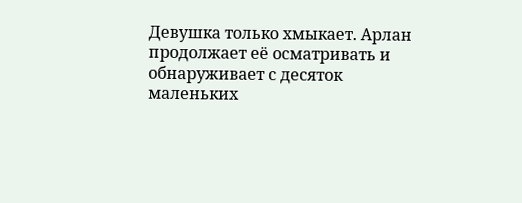Девушка только хмыкает. Арлан продолжает её осматривать и обнаруживает с десяток маленьких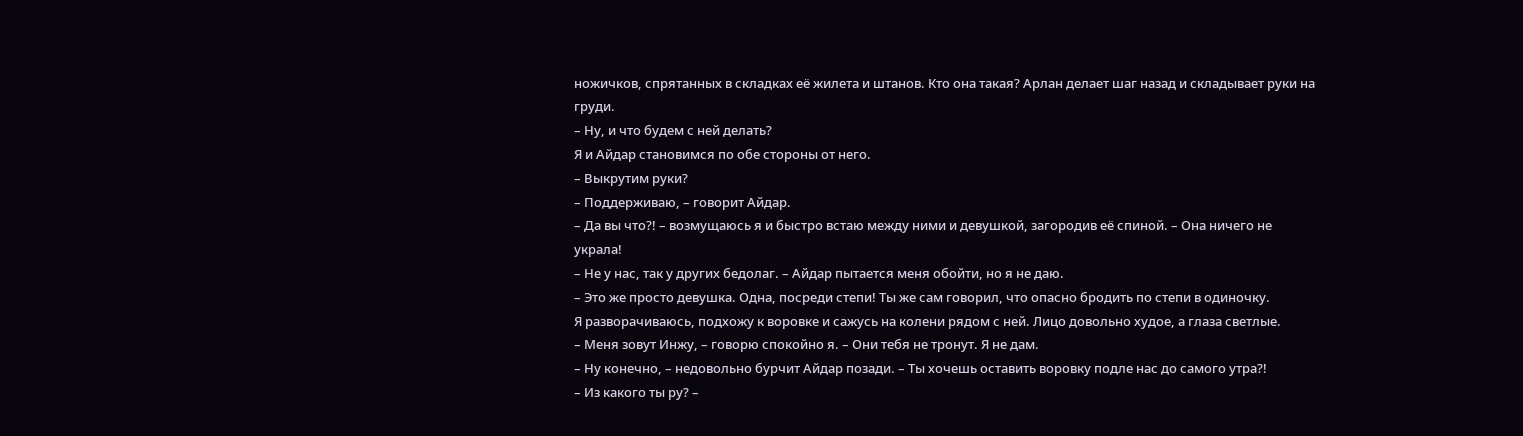ножичков, спрятанных в складках её жилета и штанов. Кто она такая? Арлан делает шаг назад и складывает руки на груди.
– Ну, и что будем с ней делать?
Я и Айдар становимся по обе стороны от него.
– Выкрутим руки?
– Поддерживаю, – говорит Айдар.
– Да вы что?! – возмущаюсь я и быстро встаю между ними и девушкой, загородив её спиной. – Она ничего не украла!
– Не у нас, так у других бедолаг. – Айдар пытается меня обойти, но я не даю.
– Это же просто девушка. Одна, посреди степи! Ты же сам говорил, что опасно бродить по степи в одиночку.
Я разворачиваюсь, подхожу к воровке и сажусь на колени рядом с ней. Лицо довольно худое, а глаза светлые.
– Меня зовут Инжу, – говорю спокойно я. – Они тебя не тронут. Я не дам.
– Ну конечно, – недовольно бурчит Айдар позади. – Ты хочешь оставить воровку подле нас до самого утра?!
– Из какого ты ру? –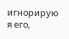игнорирую я его,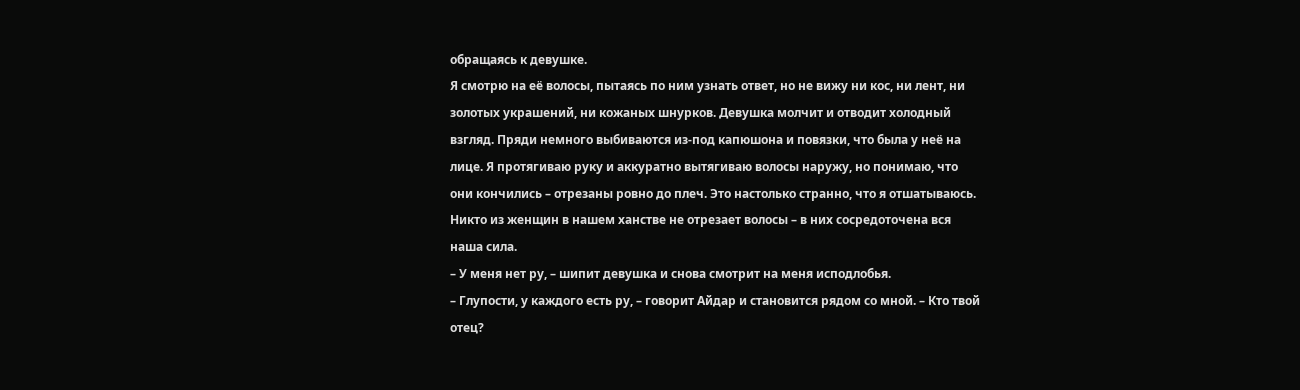обращаясь к девушке.
Я смотрю на её волосы, пытаясь по ним узнать ответ, но не вижу ни кос, ни лент, ни золотых украшений, ни кожаных шнурков. Девушка молчит и отводит холодный взгляд. Пряди немного выбиваются из-под капюшона и повязки, что была у неё на лице. Я протягиваю руку и аккуратно вытягиваю волосы наружу, но понимаю, что они кончились – отрезаны ровно до плеч. Это настолько странно, что я отшатываюсь. Никто из женщин в нашем ханстве не отрезает волосы – в них сосредоточена вся наша сила.
– У меня нет ру, – шипит девушка и снова смотрит на меня исподлобья.
– Глупости, у каждого есть ру, – говорит Айдар и становится рядом со мной. – Кто твой отец?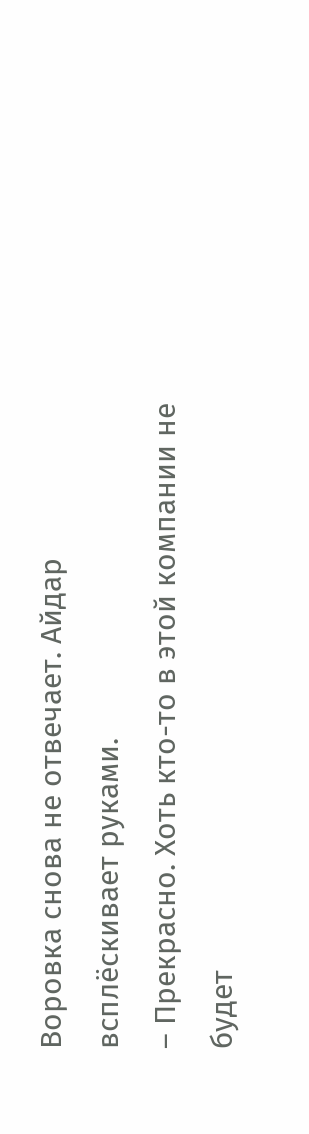Воровка снова не отвечает. Айдар всплёскивает руками.
– Прекрасно. Хоть кто-то в этой компании не будет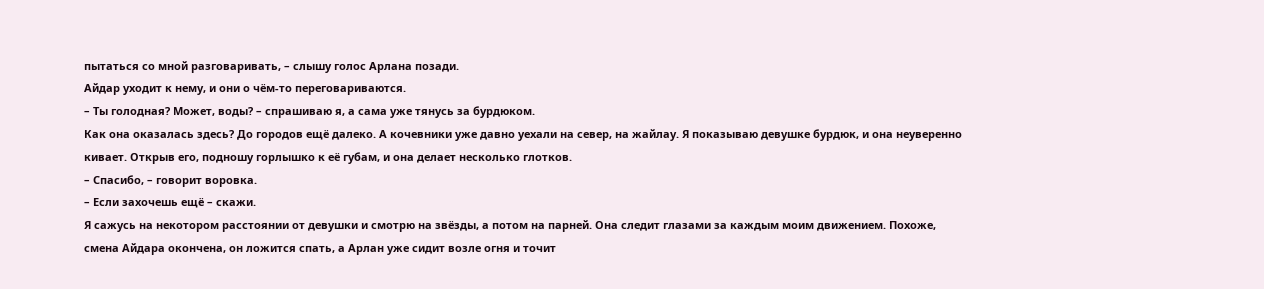пытаться со мной разговаривать, – слышу голос Арлана позади.
Айдар уходит к нему, и они о чём-то переговариваются.
– Ты голодная? Может, воды? – спрашиваю я, а сама уже тянусь за бурдюком.
Как она оказалась здесь? До городов ещё далеко. А кочевники уже давно уехали на север, на жайлау. Я показываю девушке бурдюк, и она неуверенно кивает. Открыв его, подношу горлышко к её губам, и она делает несколько глотков.
– Спасибо, – говорит воровка.
– Если захочешь ещё – скажи.
Я сажусь на некотором расстоянии от девушки и смотрю на звёзды, а потом на парней. Она следит глазами за каждым моим движением. Похоже, смена Айдара окончена, он ложится спать, а Арлан уже сидит возле огня и точит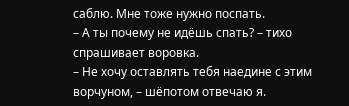саблю. Мне тоже нужно поспать.
– А ты почему не идёшь спать? – тихо спрашивает воровка.
– Не хочу оставлять тебя наедине с этим ворчуном, – шёпотом отвечаю я.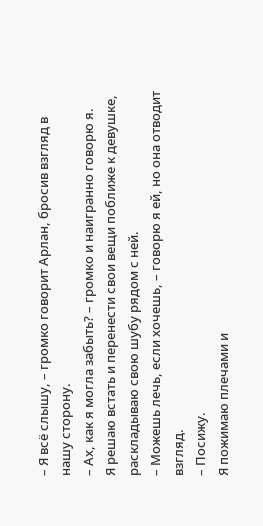– Я всё слышу, – громко говорит Арлан, бросив взгляд в нашу сторону.
– Ах, как я могла забыть? – громко и наигранно говорю я.
Я решаю встать и перенести свои вещи поближе к девушке, раскладываю свою шубу рядом с ней.
– Можешь лечь, если хочешь, – говорю я ей, но она отводит взгляд.
– Посижу.
Я пожимаю плечами и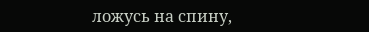ложусь на спину,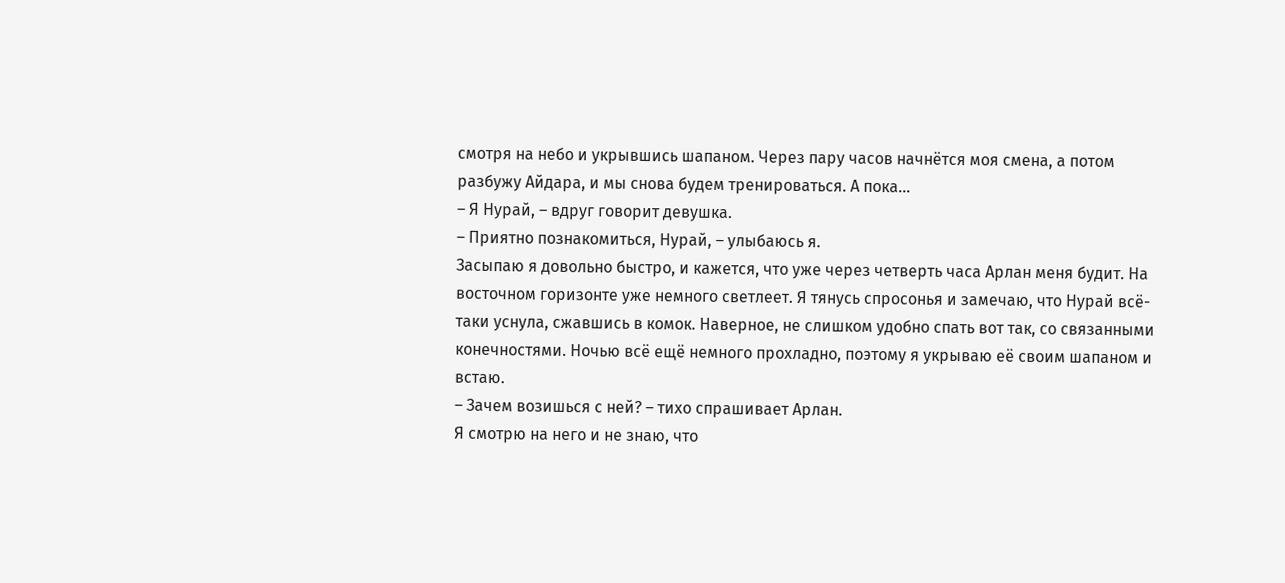смотря на небо и укрывшись шапаном. Через пару часов начнётся моя смена, а потом разбужу Айдара, и мы снова будем тренироваться. А пока…
– Я Нурай, – вдруг говорит девушка.
– Приятно познакомиться, Нурай, – улыбаюсь я.
Засыпаю я довольно быстро, и кажется, что уже через четверть часа Арлан меня будит. На восточном горизонте уже немного светлеет. Я тянусь спросонья и замечаю, что Нурай всё-таки уснула, сжавшись в комок. Наверное, не слишком удобно спать вот так, со связанными конечностями. Ночью всё ещё немного прохладно, поэтому я укрываю её своим шапаном и встаю.
– Зачем возишься с ней? – тихо спрашивает Арлан.
Я смотрю на него и не знаю, что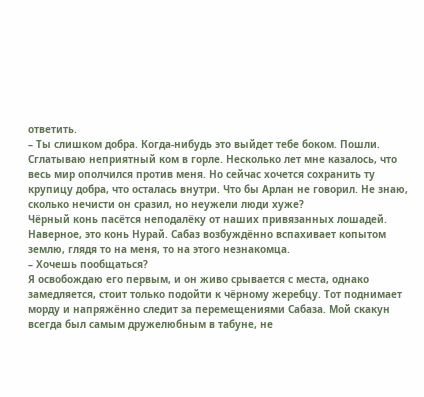ответить.
– Ты слишком добра. Когда-нибудь это выйдет тебе боком. Пошли.
Сглатываю неприятный ком в горле. Несколько лет мне казалось, что весь мир ополчился против меня. Но сейчас хочется сохранить ту крупицу добра, что осталась внутри. Что бы Арлан не говорил. Не знаю, сколько нечисти он сразил, но неужели люди хуже?
Чёрный конь пасётся неподалёку от наших привязанных лошадей. Наверное, это конь Нурай. Сабаз возбуждённо вспахивает копытом землю, глядя то на меня, то на этого незнакомца.
– Хочешь пообщаться?
Я освобождаю его первым, и он живо срывается с места, однако замедляется, стоит только подойти к чёрному жеребцу. Тот поднимает морду и напряжённо следит за перемещениями Сабаза. Мой скакун всегда был самым дружелюбным в табуне, не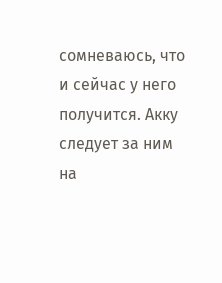сомневаюсь, что и сейчас у него получится. Акку следует за ним на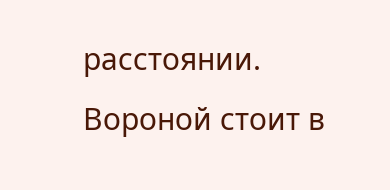расстоянии. Вороной стоит в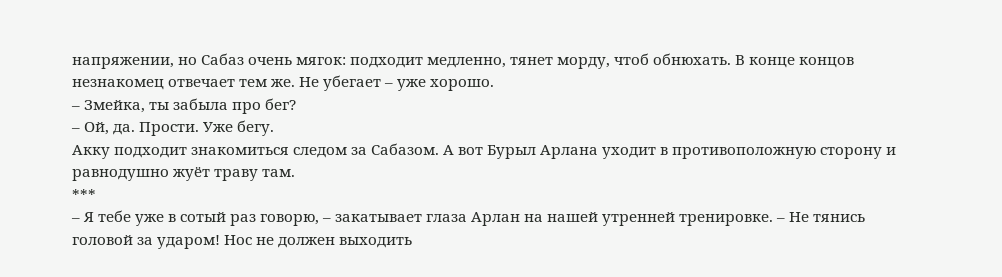напряжении, но Сабаз очень мягок: подходит медленно, тянет морду, чтоб обнюхать. В конце концов незнакомец отвечает тем же. Не убегает – уже хорошо.
– Змейка, ты забыла про бег?
– Ой, да. Прости. Уже бегу.
Акку подходит знакомиться следом за Сабазом. А вот Бурыл Арлана уходит в противоположную сторону и равнодушно жуёт траву там.
***
– Я тебе уже в сотый раз говорю, – закатывает глаза Арлан на нашей утренней тренировке. – Не тянись головой за ударом! Нос не должен выходить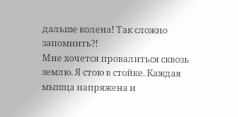дальше колена! Так сложно запомнить?!
Мне хочется провалиться сквозь землю. Я стою в стойке. Каждая мышца напряжена и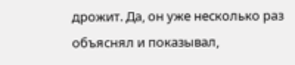дрожит. Да, он уже несколько раз объяснял и показывал,